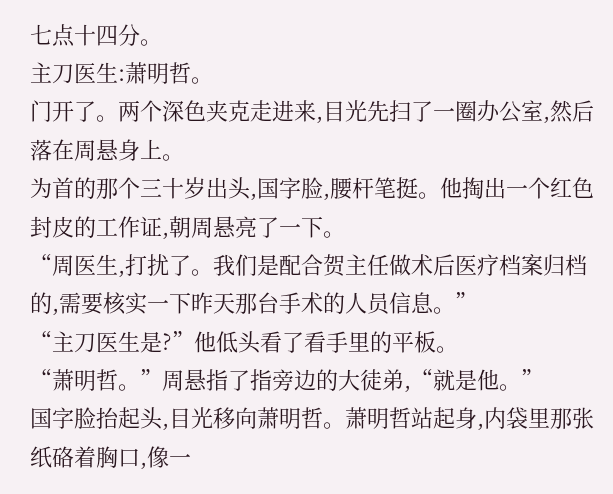七点十四分。
主刀医生:萧明哲。
门开了。两个深色夹克走进来,目光先扫了一圈办公室,然后落在周悬身上。
为首的那个三十岁出头,国字脸,腰杆笔挺。他掏出一个红色封皮的工作证,朝周悬亮了一下。
“周医生,打扰了。我们是配合贺主任做术后医疗档案归档的,需要核实一下昨天那台手术的人员信息。”
“主刀医生是?”他低头看了看手里的平板。
“萧明哲。”周悬指了指旁边的大徒弟,“就是他。”
国字脸抬起头,目光移向萧明哲。萧明哲站起身,内袋里那张纸硌着胸口,像一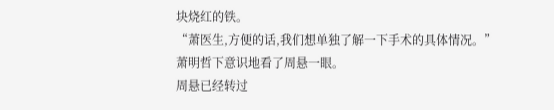块烧红的铁。
“萧医生,方便的话,我们想单独了解一下手术的具体情况。”
萧明哲下意识地看了周悬一眼。
周悬已经转过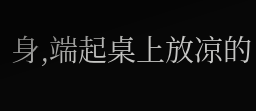身,端起桌上放凉的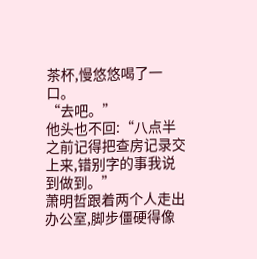茶杯,慢悠悠喝了一口。
“去吧。”
他头也不回:“八点半之前记得把查房记录交上来,错别字的事我说到做到。”
萧明哲跟着两个人走出办公室,脚步僵硬得像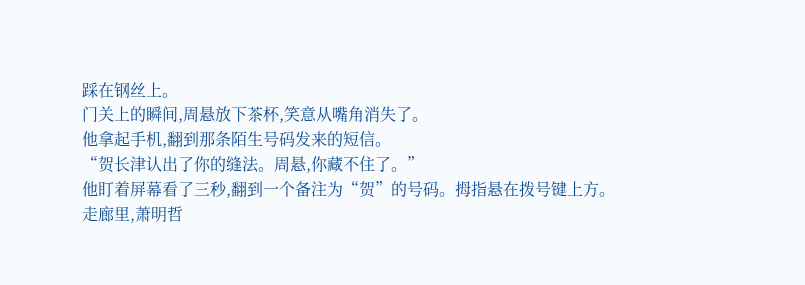踩在钢丝上。
门关上的瞬间,周悬放下茶杯,笑意从嘴角消失了。
他拿起手机,翻到那条陌生号码发来的短信。
“贺长津认出了你的缝法。周悬,你藏不住了。”
他盯着屏幕看了三秒,翻到一个备注为“贺”的号码。拇指悬在拨号键上方。
走廊里,萧明哲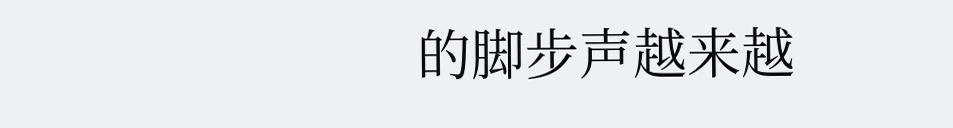的脚步声越来越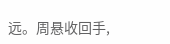远。周悬收回手,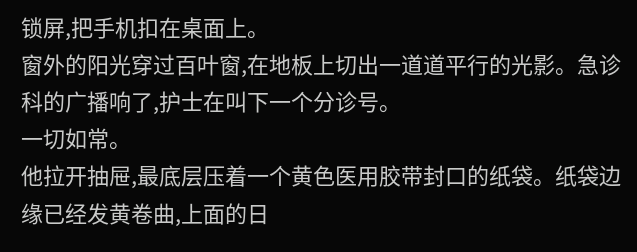锁屏,把手机扣在桌面上。
窗外的阳光穿过百叶窗,在地板上切出一道道平行的光影。急诊科的广播响了,护士在叫下一个分诊号。
一切如常。
他拉开抽屉,最底层压着一个黄色医用胶带封口的纸袋。纸袋边缘已经发黄卷曲,上面的日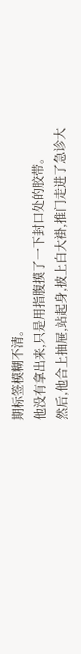期标签模糊不清。
他没有拿出来,只是用指腹摸了一下封口处的胶带。
然后,他合上抽屉,站起身,披上白大褂,推门走进了急诊大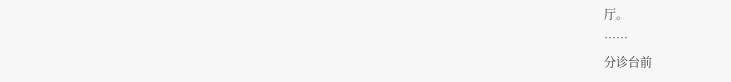厅。
……
分诊台前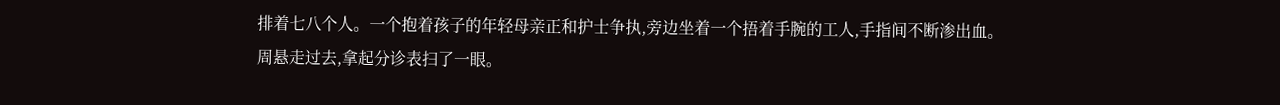排着七八个人。一个抱着孩子的年轻母亲正和护士争执,旁边坐着一个捂着手腕的工人,手指间不断渗出血。
周悬走过去,拿起分诊表扫了一眼。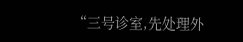“三号诊室,先处理外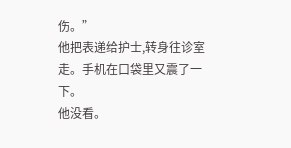伤。”
他把表递给护士,转身往诊室走。手机在口袋里又震了一下。
他没看。